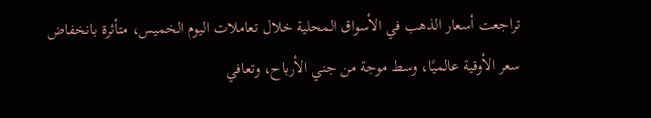تراجعت أسعار الذهب في الأسواق المحلية خلال تعاملات اليوم الخميس، متأثرة بانخفاض سعر الأوقية عالميًا، وسط موجة من جني الأرباح، وتعافي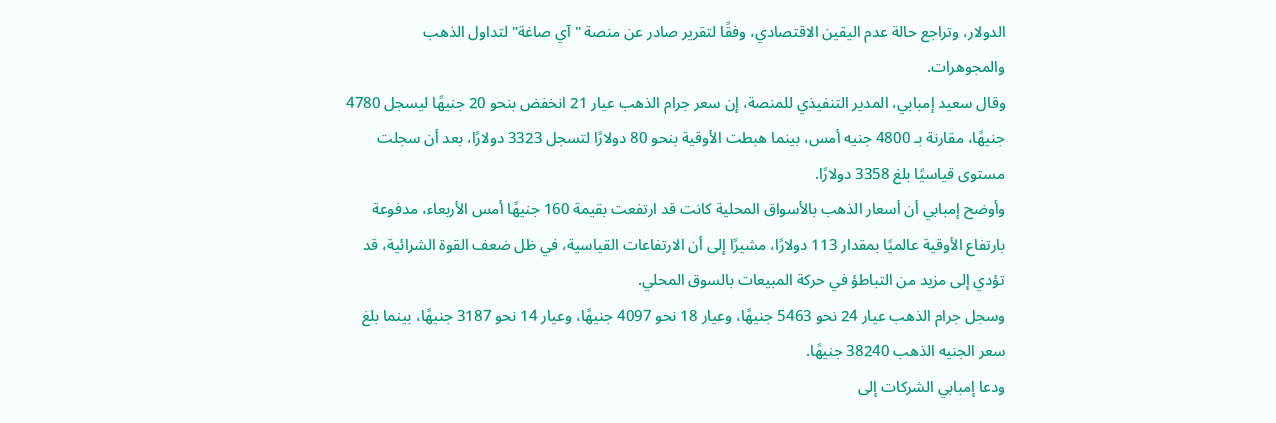الدولار، وتراجع حالة عدم اليقين الاقتصادي، وفقًا لتقرير صادر عن منصة "آي صاغة" لتداول الذهب والمجوهرات.
وقال سعيد إمبابي، المدير التنفيذي للمنصة، إن سعر جرام الذهب عيار 21 انخفض بنحو 20 جنيهًا ليسجل 4780 جنيهًا، مقارنة بـ 4800 جنيه أمس، بينما هبطت الأوقية بنحو 80 دولارًا لتسجل 3323 دولارًا، بعد أن سجلت مستوى قياسيًا بلغ 3358 دولارًا.
وأوضح إمبابي أن أسعار الذهب بالأسواق المحلية كانت قد ارتفعت بقيمة 160 جنيهًا أمس الأربعاء، مدفوعة بارتفاع الأوقية عالميًا بمقدار 113 دولارًا، مشيرًا إلى أن الارتفاعات القياسية، في ظل ضعف القوة الشرائية، قد تؤدي إلى مزيد من التباطؤ في حركة المبيعات بالسوق المحلي.
وسجل جرام الذهب عيار 24 نحو 5463 جنيهًا، وعيار 18 نحو 4097 جنيهًا، وعيار 14 نحو 3187 جنيهًا، بينما بلغ سعر الجنيه الذهب 38240 جنيهًا.
ودعا إمبابي الشركات إلى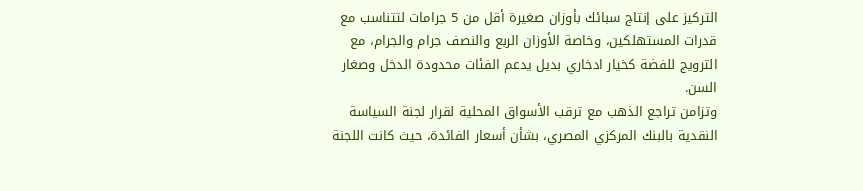التركيز على إنتاج سبائك بأوزان صغيرة أقل من 5 جرامات لتتناسب مع قدرات المستهلكين، وخاصة الأوزان الربع والنصف جرام والجرام، مع الترويج للفضة كخيار ادخاري بديل يدعم الفئات محدودة الدخل وصغار السن.
وتزامن تراجع الذهب مع ترقب الأسواق المحلية لقرار لجنة السياسة النقدية بالبنك المركزي المصري، بشأن أسعار الفائدة، حيث كانت اللجنة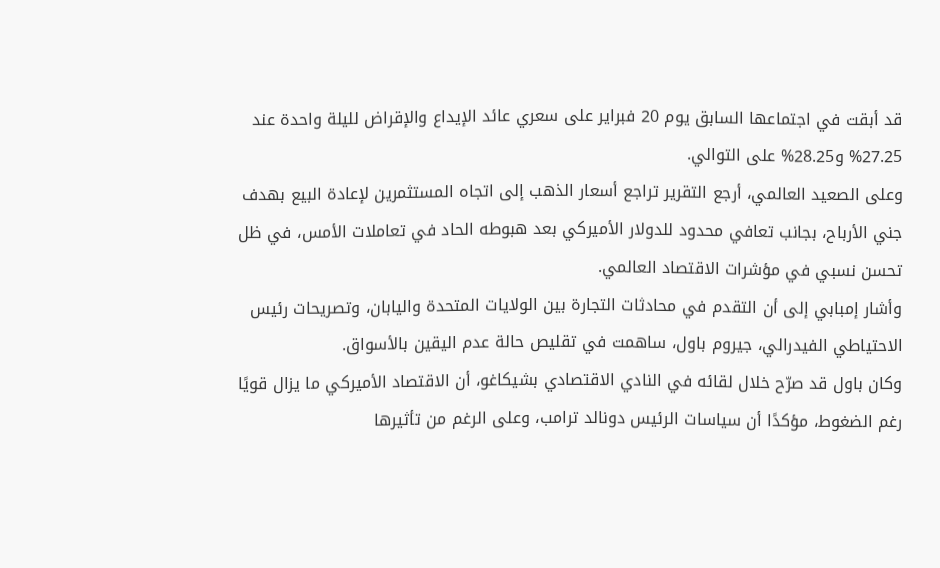قد أبقت في اجتماعها السابق يوم 20 فبراير على سعري عائد الإيداع والإقراض لليلة واحدة عند 27.25% و28.25% على التوالي.
وعلى الصعيد العالمي، أرجع التقرير تراجع أسعار الذهب إلى اتجاه المستثمرين لإعادة البيع بهدف جني الأرباح، بجانب تعافي محدود للدولار الأميركي بعد هبوطه الحاد في تعاملات الأمس، في ظل تحسن نسبي في مؤشرات الاقتصاد العالمي.
وأشار إمبابي إلى أن التقدم في محادثات التجارة بين الولايات المتحدة واليابان، وتصريحات رئيس الاحتياطي الفيدرالي، جيروم باول، ساهمت في تقليص حالة عدم اليقين بالأسواق.
وكان باول قد صرّح خلال لقائه في النادي الاقتصادي بشيكاغو، أن الاقتصاد الأميركي ما يزال قويًا رغم الضغوط، مؤكدًا أن سياسات الرئيس دونالد ترامب، وعلى الرغم من تأثيرها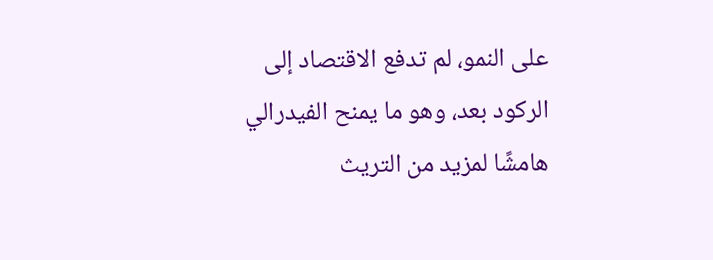على النمو، لم تدفع الاقتصاد إلى الركود بعد، وهو ما يمنح الفيدرالي هامشًا لمزيد من التريث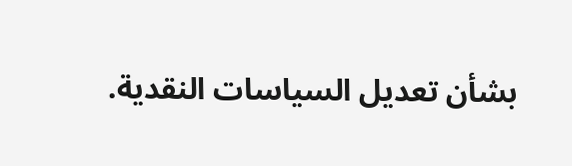بشأن تعديل السياسات النقدية.